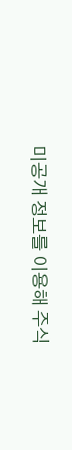미공개 정보를 이용해 주식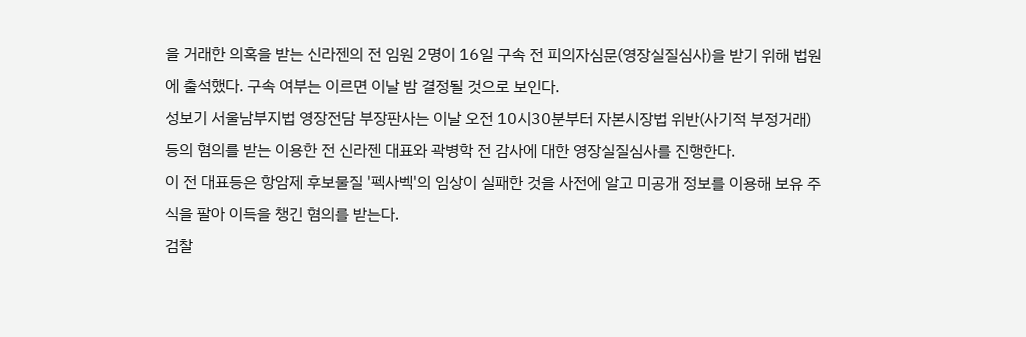을 거래한 의혹을 받는 신라젠의 전 임원 2명이 16일 구속 전 피의자심문(영장실질심사)을 받기 위해 법원에 출석했다. 구속 여부는 이르면 이날 밤 결정될 것으로 보인다.
성보기 서울남부지법 영장전담 부장판사는 이날 오전 10시30분부터 자본시장법 위반(사기적 부정거래) 등의 혐의를 받는 이용한 전 신라젠 대표와 곽병학 전 감사에 대한 영장실질심사를 진행한다.
이 전 대표등은 항암제 후보물질 '펙사벡'의 임상이 실패한 것을 사전에 알고 미공개 정보를 이용해 보유 주식을 팔아 이득을 챙긴 혐의를 받는다.
검찰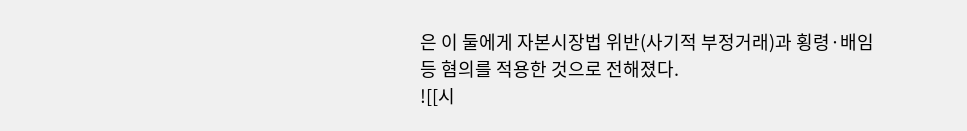은 이 둘에게 자본시장법 위반(사기적 부정거래)과 횡령·배임 등 혐의를 적용한 것으로 전해졌다.
![[시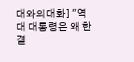대와의대화] "역대 대통령은 왜 한결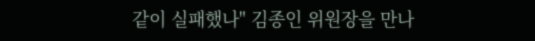같이 실패했나" 김종인 위원장을 만나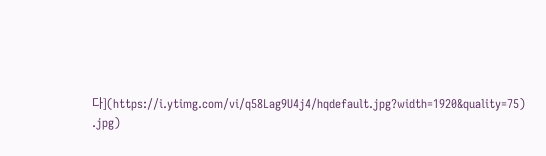다](https://i.ytimg.com/vi/q58Lag9U4j4/hqdefault.jpg?width=1920&quality=75)
.jpg)